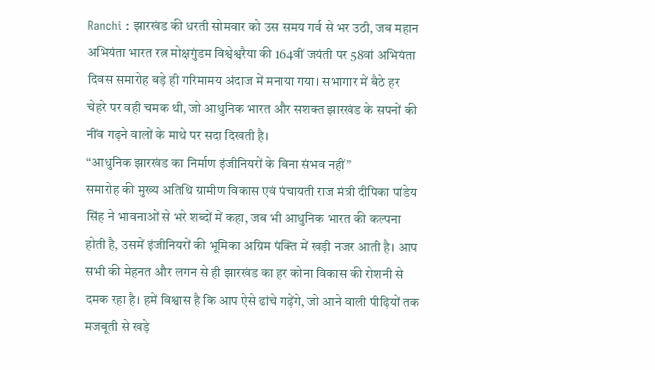Ranchi : झारखंड की धरती सोमवार को उस समय गर्व से भर उठी, जब महान अभियंता भारत रत्न मोक्षगुंडम विश्वेश्वरैया की 164वीं जयंती पर 58वां अभियंता दिवस समारोह बड़े ही गरिमामय अंदाज में मनाया गया। सभागार में बैठे हर चेहरे पर वही चमक थी, जो आधुनिक भारत और सशक्त झारखंड के सपनों की नींव गढ़ने वालों के माथे पर सदा दिखती है।
“आधुनिक झारखंड का निर्माण इंजीनियरों के बिना संभव नहीं”
समारोह की मुख्य अतिथि ग्रामीण विकास एवं पंचायती राज मंत्री दीपिका पांडेय सिंह ने भावनाओं से भरे शब्दों में कहा, जब भी आधुनिक भारत की कल्पना होती है, उसमें इंजीनियरों की भूमिका अग्रिम पंक्ति में खड़ी नजर आती है। आप सभी की मेहनत और लगन से ही झारखंड का हर कोना विकास की रोशनी से दमक रहा है। हमें विश्वास है कि आप ऐसे ढांचे गढ़ेंगे, जो आने वाली पीढ़ियों तक मजबूती से खड़े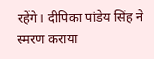रहेंगे। दीपिका पांडेय सिंह ने स्मरण कराया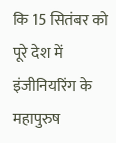कि 15 सितंबर को पूरे देश में इंजीनियरिंग के महापुरुष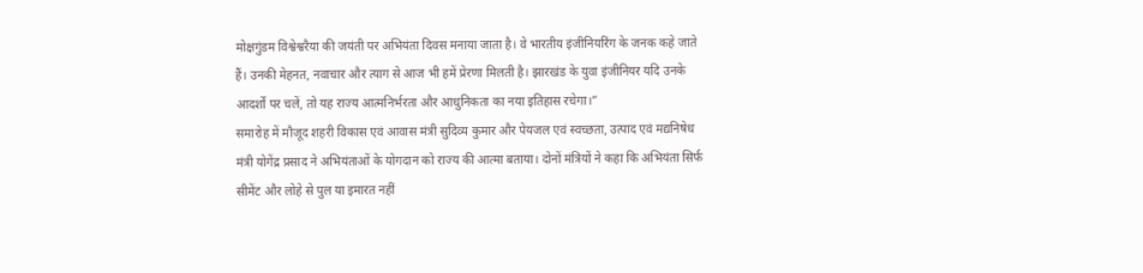मोक्षगुंडम विश्वेश्वरैया की जयंती पर अभियंता दिवस मनाया जाता है। वे भारतीय इंजीनियरिंग के जनक कहे जाते हैं। उनकी मेहनत, नवाचार और त्याग से आज भी हमें प्रेरणा मिलती है। झारखंड के युवा इंजीनियर यदि उनके आदर्शों पर चलें, तो यह राज्य आत्मनिर्भरता और आधुनिकता का नया इतिहास रचेगा।”
समारोह में मौजूद शहरी विकास एवं आवास मंत्री सुदिव्य कुमार और पेयजल एवं स्वच्छता, उत्पाद एवं मद्यनिषेध मंत्री योगेंद्र प्रसाद ने अभियंताओं के योगदान को राज्य की आत्मा बताया। दोनों मंत्रियों ने कहा कि अभियंता सिर्फ सीमेंट और लोहे से पुल या इमारत नहीं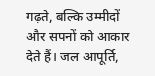गढ़ते, बल्कि उम्मीदों और सपनों को आकार देते हैं। जल आपूर्ति,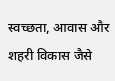स्वच्छता, आवास और शहरी विकास जैसे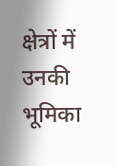क्षेत्रों में उनकी भूमिका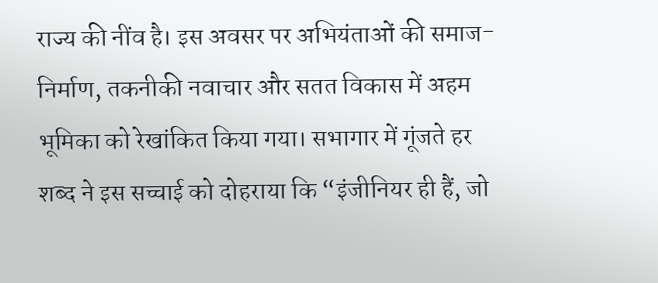राज्य की नींव है। इस अवसर पर अभियंताओं की समाज-निर्माण, तकनीकी नवाचार और सतत विकास में अहम भूमिका को रेखांकित किया गया। सभागार में गूंजते हर शब्द ने इस सच्चाई को दोहराया कि “इंजीनियर ही हैं, जो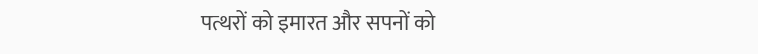पत्थरों को इमारत और सपनों को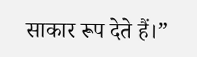साकार रूप देते हैं।”